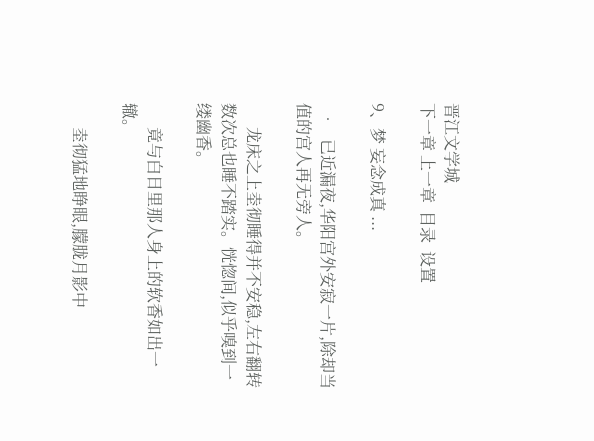晋江文学城
下一章 上一章  目录  设置

9、梦 妄念成真 ...

  •   已近漏夜,华阳宫外安寂一片,除却当值的宫人再无旁人。

      龙床之上坴彻睡得并不安稳,左右翻转数次总也睡不踏实。恍惚间,似乎嗅到一缕幽香。

      竟与白日里那人身上的软香如出一辙。

      坴彻猛地睁眼,朦胧月影中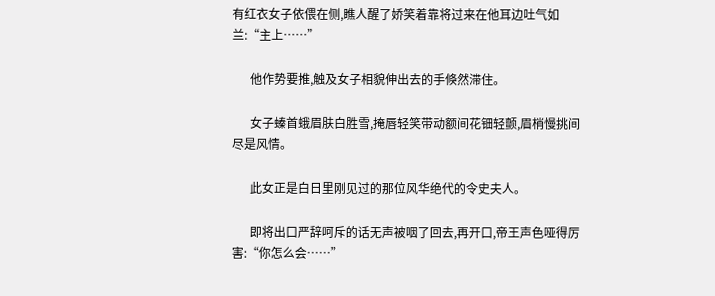有红衣女子依偎在侧,瞧人醒了娇笑着靠将过来在他耳边吐气如兰:“主上……”

      他作势要推,触及女子相貌伸出去的手倏然滞住。

      女子螓首蛾眉肤白胜雪,掩唇轻笑带动额间花钿轻颤,眉梢慢挑间尽是风情。

      此女正是白日里刚见过的那位风华绝代的令史夫人。

      即将出口严辞呵斥的话无声被咽了回去,再开口,帝王声色哑得厉害:“你怎么会……”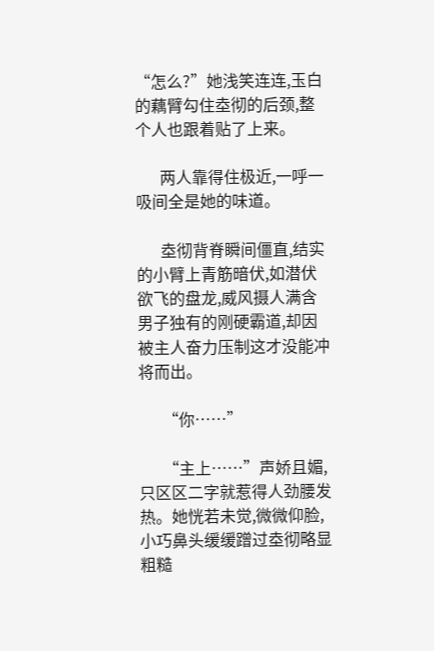“怎么?”她浅笑连连,玉白的藕臂勾住坴彻的后颈,整个人也跟着贴了上来。

      两人靠得住极近,一呼一吸间全是她的味道。

      坴彻背脊瞬间僵直,结实的小臂上青筋暗伏,如潜伏欲飞的盘龙,威风摄人满含男子独有的刚硬霸道,却因被主人奋力压制这才没能冲将而出。

      “你……”

      “主上……”声娇且媚,只区区二字就惹得人劲腰发热。她恍若未觉,微微仰脸,小巧鼻头缓缓蹭过坴彻略显粗糙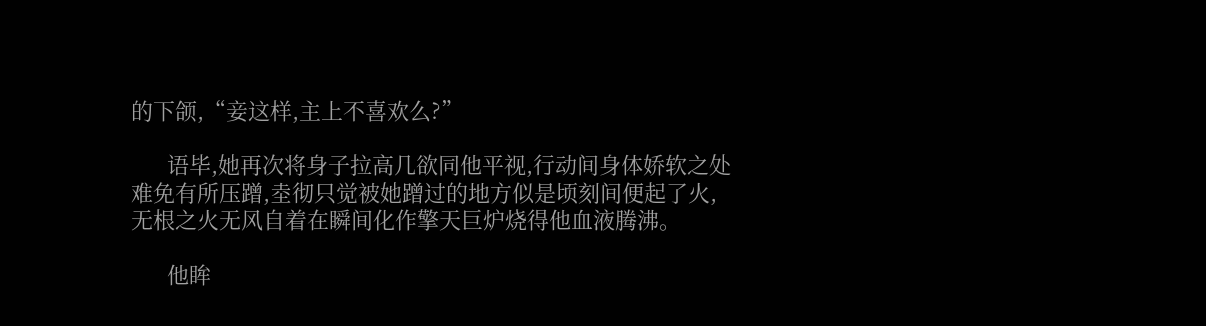的下颌,“妾这样,主上不喜欢么?”

      语毕,她再次将身子拉高几欲同他平视,行动间身体娇软之处难免有所压蹭,坴彻只觉被她蹭过的地方似是顷刻间便起了火,无根之火无风自着在瞬间化作擎天巨炉烧得他血液腾沸。

      他眸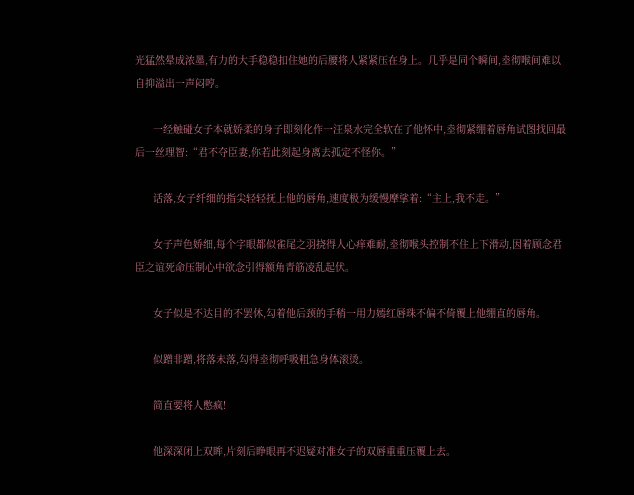光猛然晕成浓墨,有力的大手稳稳扣住她的后腰将人紧紧压在身上。几乎是同个瞬间,坴彻喉间难以自抑溢出一声闷哼。

      一经触碰女子本就娇柔的身子即刻化作一汪泉水完全软在了他怀中,坴彻紧绷着唇角试图找回最后一丝理智:“君不夺臣妻,你若此刻起身离去孤定不怪你。”

      话落,女子纤细的指尖轻轻抚上他的唇角,速度极为缓慢摩挲着:“主上,我不走。”

      女子声色娇细,每个字眼都似雀尾之羽挠得人心痒难耐,坴彻喉头控制不住上下滑动,因着顾念君臣之谊死命压制心中欲念引得额角青筋凌乱起伏。

      女子似是不达目的不罢休,勾着他后颈的手稍一用力嫣红唇珠不偏不倚覆上他绷直的唇角。

      似蹭非蹭,将落未落,勾得坴彻呼吸粗急身体滚烫。

      简直要将人憋疯!

      他深深闭上双眸,片刻后睁眼再不迟疑对准女子的双唇重重压覆上去。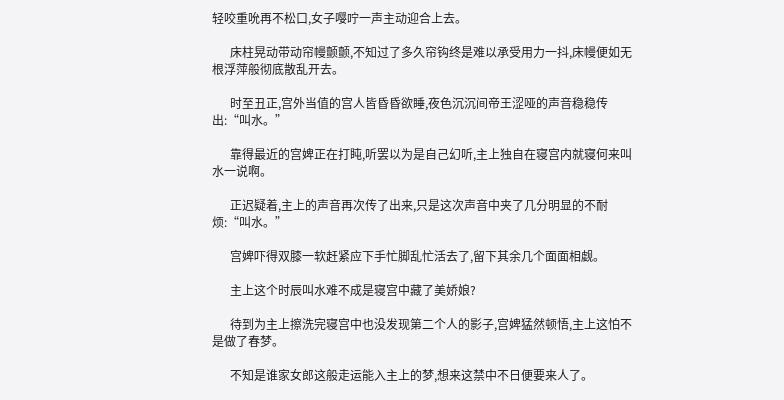轻咬重吮再不松口,女子嘤咛一声主动迎合上去。

      床柱晃动带动帘幔颤颤,不知过了多久帘钩终是难以承受用力一抖,床幔便如无根浮萍般彻底散乱开去。

      时至丑正,宫外当值的宫人皆昏昏欲睡,夜色沉沉间帝王涩哑的声音稳稳传出:“叫水。”

      靠得最近的宫婢正在打盹,听罢以为是自己幻听,主上独自在寝宫内就寝何来叫水一说啊。

      正迟疑着,主上的声音再次传了出来,只是这次声音中夹了几分明显的不耐烦:“叫水。”

      宫婢吓得双膝一软赶紧应下手忙脚乱忙活去了,留下其余几个面面相觑。

      主上这个时辰叫水难不成是寝宫中藏了美娇娘?

      待到为主上擦洗完寝宫中也没发现第二个人的影子,宫婢猛然顿悟,主上这怕不是做了春梦。

      不知是谁家女郎这般走运能入主上的梦,想来这禁中不日便要来人了。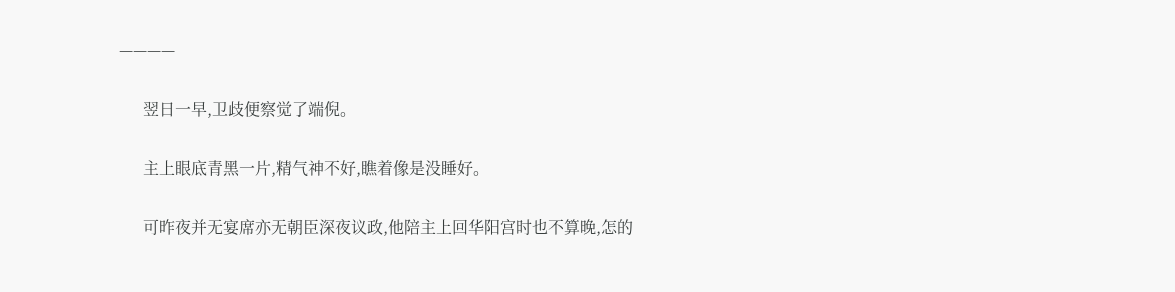————

      翌日一早,卫歧便察觉了端倪。

      主上眼底青黑一片,精气神不好,瞧着像是没睡好。

      可昨夜并无宴席亦无朝臣深夜议政,他陪主上回华阳宫时也不算晚,怎的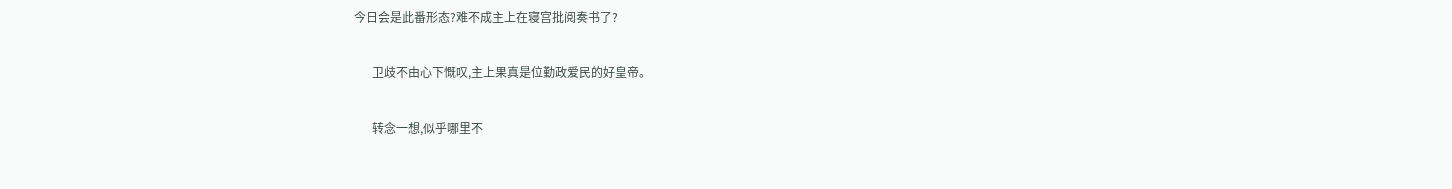今日会是此番形态?难不成主上在寝宫批阅奏书了?

      卫歧不由心下慨叹,主上果真是位勤政爱民的好皇帝。

      转念一想,似乎哪里不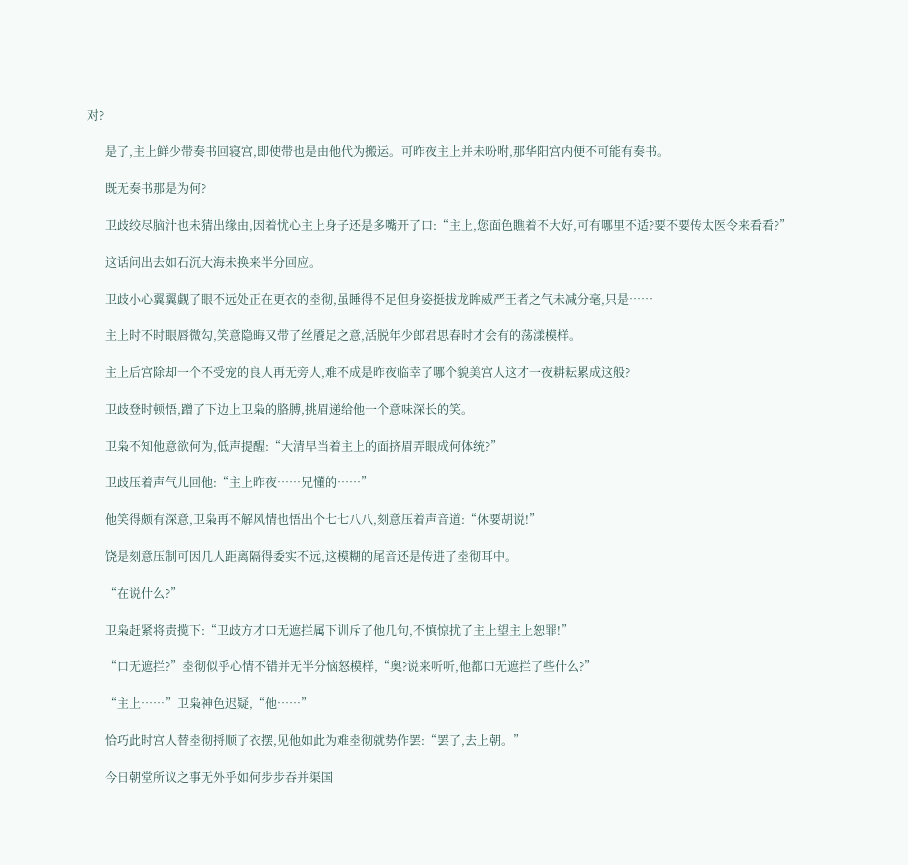对?

      是了,主上鲜少带奏书回寝宫,即使带也是由他代为搬运。可昨夜主上并未吩咐,那华阳宫内便不可能有奏书。

      既无奏书那是为何?

      卫歧绞尽脑汁也未猜出缘由,因着忧心主上身子还是多嘴开了口:“主上,您面色瞧着不大好,可有哪里不适?要不要传太医令来看看?”

      这话问出去如石沉大海未换来半分回应。

      卫歧小心翼翼觑了眼不远处正在更衣的坴彻,虽睡得不足但身姿挺拔龙眸威严王者之气未减分毫,只是……

      主上时不时眼唇微勾,笑意隐晦又带了丝餍足之意,活脱年少郎君思春时才会有的荡漾模样。

      主上后宫除却一个不受宠的良人再无旁人,难不成是昨夜临幸了哪个貌美宫人这才一夜耕耘累成这般?

      卫歧登时顿悟,蹭了下边上卫枭的胳膊,挑眉递给他一个意味深长的笑。

      卫枭不知他意欲何为,低声提醒:“大清早当着主上的面挤眉弄眼成何体统?”

      卫歧压着声气儿回他:“主上昨夜……兄懂的……”

      他笑得颇有深意,卫枭再不解风情也悟出个七七八八,刻意压着声音道:“休要胡说!”

      饶是刻意压制可因几人距离隔得委实不远,这模糊的尾音还是传进了坴彻耳中。

      “在说什么?”

      卫枭赶紧将责揽下:“卫歧方才口无遮拦属下训斥了他几句,不慎惊扰了主上望主上恕罪!”

      “口无遮拦?”坴彻似乎心情不错并无半分恼怒模样,“奥?说来听听,他都口无遮拦了些什么?”

      “主上……”卫枭神色迟疑,“他……”

      恰巧此时宫人替坴彻捋顺了衣摆,见他如此为难坴彻就势作罢:“罢了,去上朝。”

      今日朝堂所议之事无外乎如何步步吞并渠国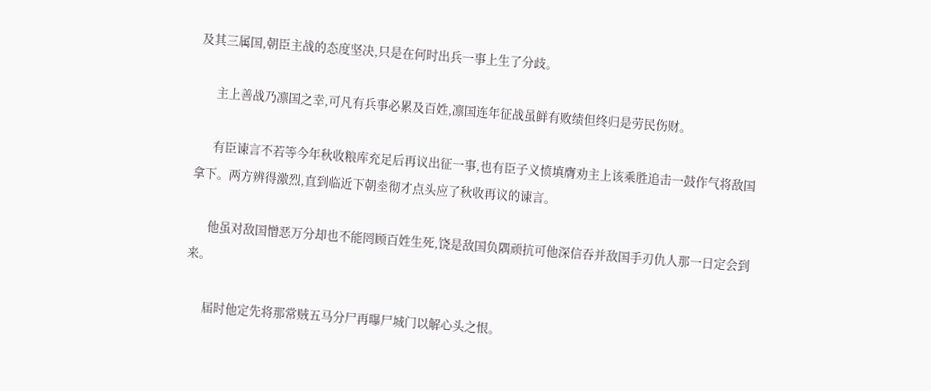及其三属国,朝臣主战的态度坚决,只是在何时出兵一事上生了分歧。

      主上善战乃凛国之幸,可凡有兵事必累及百姓,凛国连年征战虽鲜有败绩但终归是劳民伤财。

      有臣谏言不若等今年秋收粮库充足后再议出征一事,也有臣子义愤填膺劝主上该乘胜追击一鼓作气将敌国拿下。两方辨得激烈,直到临近下朝坴彻才点头应了秋收再议的谏言。

      他虽对敌国憎恶万分却也不能罔顾百姓生死,饶是敌国负隅顽抗可他深信吞并敌国手刃仇人那一日定会到来。

      届时他定先将那常贼五马分尸再曝尸城门以解心头之恨。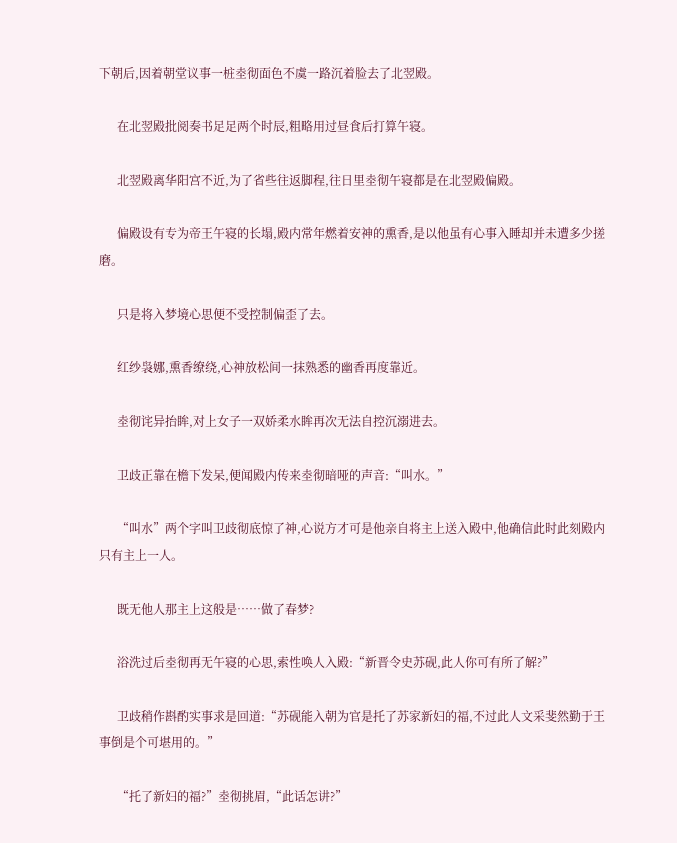下朝后,因着朝堂议事一桩坴彻面色不虞一路沉着脸去了北翌殿。

      在北翌殿批阅奏书足足两个时辰,粗略用过昼食后打算午寝。

      北翌殿离华阳宫不近,为了省些往返脚程,往日里坴彻午寝都是在北翌殿偏殿。

      偏殿设有专为帝王午寝的长塌,殿内常年燃着安神的熏香,是以他虽有心事入睡却并未遭多少搓磨。

      只是将入梦境心思便不受控制偏歪了去。

      红纱袅娜,熏香缭绕,心神放松间一抹熟悉的幽香再度靠近。

      坴彻诧异抬眸,对上女子一双娇柔水眸再次无法自控沉溺进去。

      卫歧正靠在檐下发呆,便闻殿内传来坴彻暗哑的声音:“叫水。”

      “叫水”两个字叫卫歧彻底惊了神,心说方才可是他亲自将主上送入殿中,他确信此时此刻殿内只有主上一人。

      既无他人那主上这般是……做了春梦?

      浴洗过后坴彻再无午寝的心思,索性唤人入殿:“新晋令史苏砚,此人你可有所了解?”

      卫歧稍作斟酌实事求是回道:“苏砚能入朝为官是托了苏家新妇的福,不过此人文采斐然勤于王事倒是个可堪用的。”

      “托了新妇的福?”坴彻挑眉,“此话怎讲?”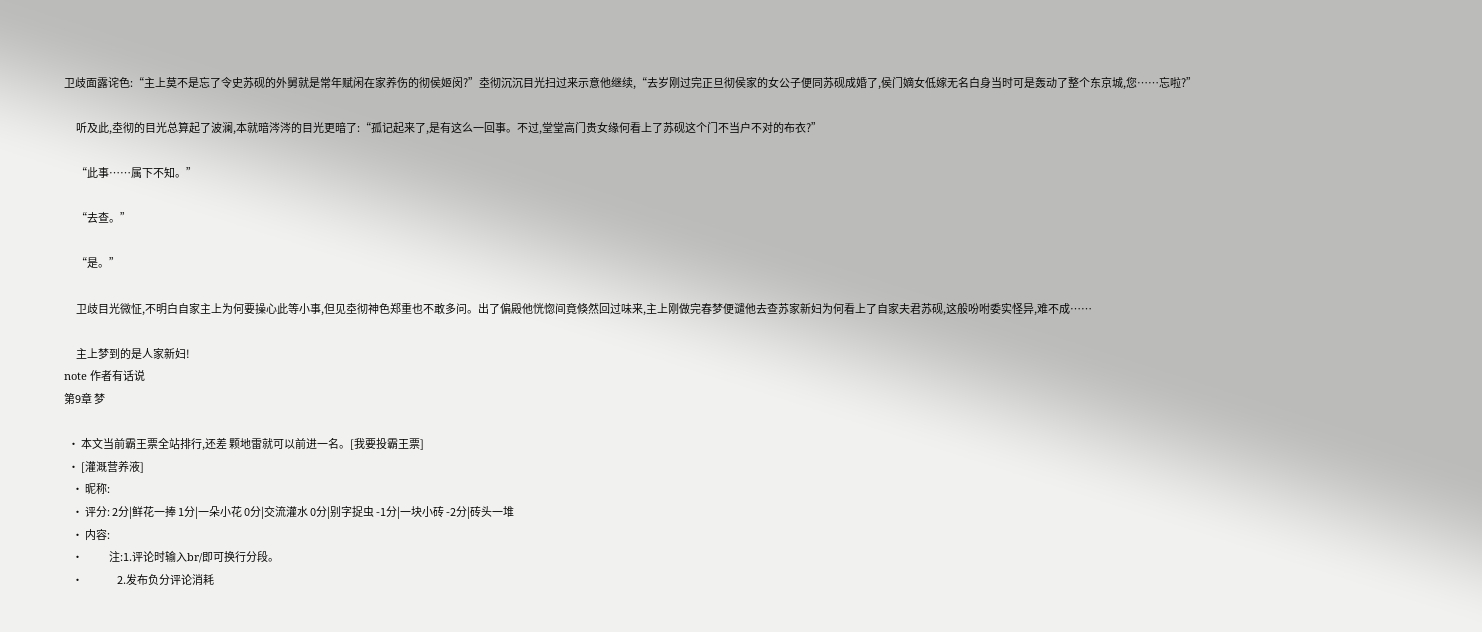卫歧面露诧色:“主上莫不是忘了令史苏砚的外舅就是常年赋闲在家养伤的彻侯姬闵?”坴彻沉沉目光扫过来示意他继续,“去岁刚过完正旦彻侯家的女公子便同苏砚成婚了,侯门嫡女低嫁无名白身当时可是轰动了整个东京城,您……忘啦?”

      听及此,坴彻的目光总算起了波澜,本就暗涔涔的目光更暗了:“孤记起来了,是有这么一回事。不过,堂堂高门贵女缘何看上了苏砚这个门不当户不对的布衣?”

      “此事……属下不知。”

      “去查。”

      “是。”

      卫歧目光微怔,不明白自家主上为何要操心此等小事,但见坴彻神色郑重也不敢多问。出了偏殿他恍惚间竟倏然回过味来,主上刚做完春梦便谴他去查苏家新妇为何看上了自家夫君苏砚,这般吩咐委实怪异,难不成……

      主上梦到的是人家新妇!
note 作者有话说
第9章 梦

  • 本文当前霸王票全站排行,还差 颗地雷就可以前进一名。[我要投霸王票]
  • [灌溉营养液]
    • 昵称:
    • 评分: 2分|鲜花一捧 1分|一朵小花 0分|交流灌水 0分|别字捉虫 -1分|一块小砖 -2分|砖头一堆
    • 内容:
    •             注:1.评论时输入br/即可换行分段。
    •                 2.发布负分评论消耗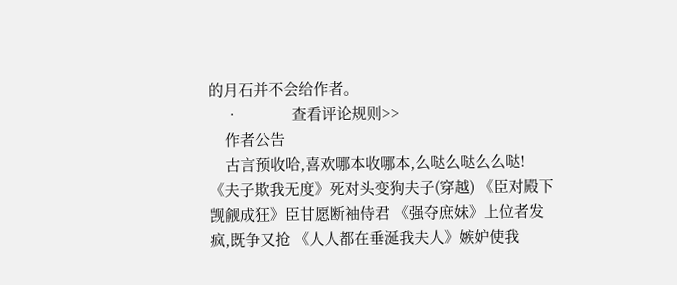的月石并不会给作者。
    •             查看评论规则>>
    作者公告
    古言预收哈,喜欢哪本收哪本,么哒么哒么么哒! 《夫子欺我无度》死对头变狗夫子(穿越) 《臣对殿下觊觎成狂》臣甘愿断袖侍君 《强夺庶妹》上位者发疯,既争又抢 《人人都在垂涎我夫人》嫉妒使我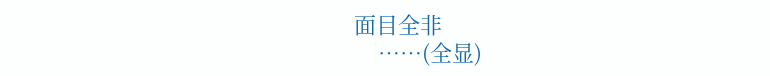面目全非
    ……(全显)